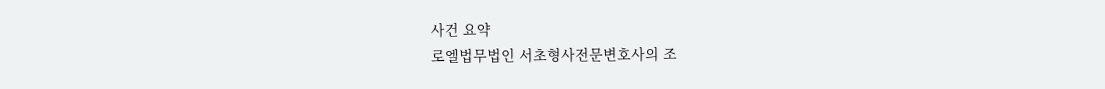사건 요약
로엘법무법인 서초형사전문변호사의 조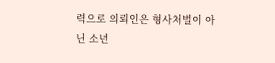력으로 의뢰인은 형사처벌이 아닌 소년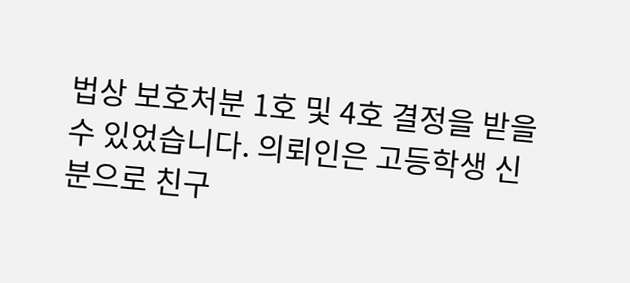법상 보호처분 1호 및 4호 결정을 받을 수 있었습니다. 의뢰인은 고등학생 신분으로 친구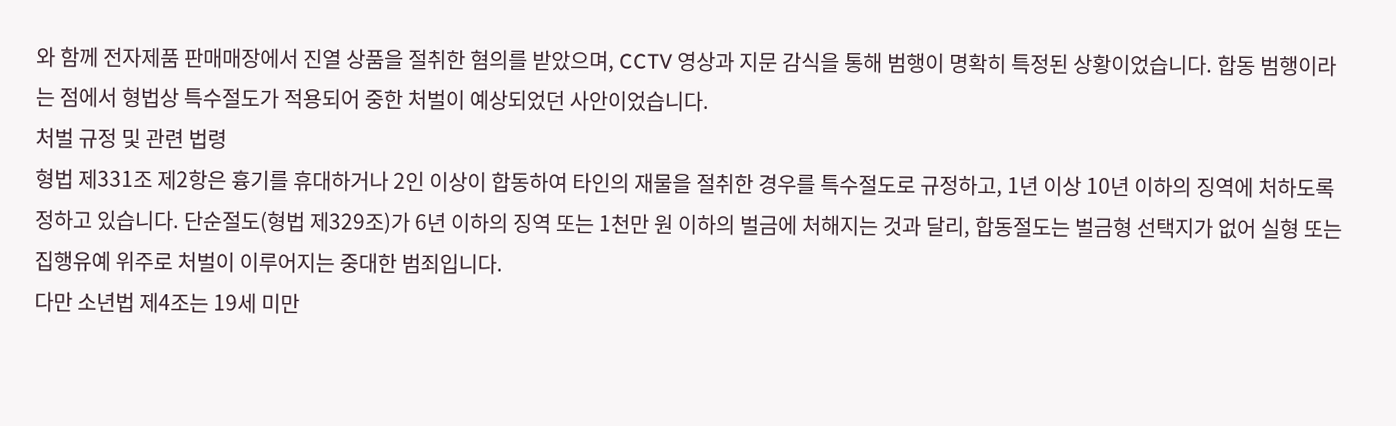와 함께 전자제품 판매매장에서 진열 상품을 절취한 혐의를 받았으며, CCTV 영상과 지문 감식을 통해 범행이 명확히 특정된 상황이었습니다. 합동 범행이라는 점에서 형법상 특수절도가 적용되어 중한 처벌이 예상되었던 사안이었습니다.
처벌 규정 및 관련 법령
형법 제331조 제2항은 흉기를 휴대하거나 2인 이상이 합동하여 타인의 재물을 절취한 경우를 특수절도로 규정하고, 1년 이상 10년 이하의 징역에 처하도록 정하고 있습니다. 단순절도(형법 제329조)가 6년 이하의 징역 또는 1천만 원 이하의 벌금에 처해지는 것과 달리, 합동절도는 벌금형 선택지가 없어 실형 또는 집행유예 위주로 처벌이 이루어지는 중대한 범죄입니다.
다만 소년법 제4조는 19세 미만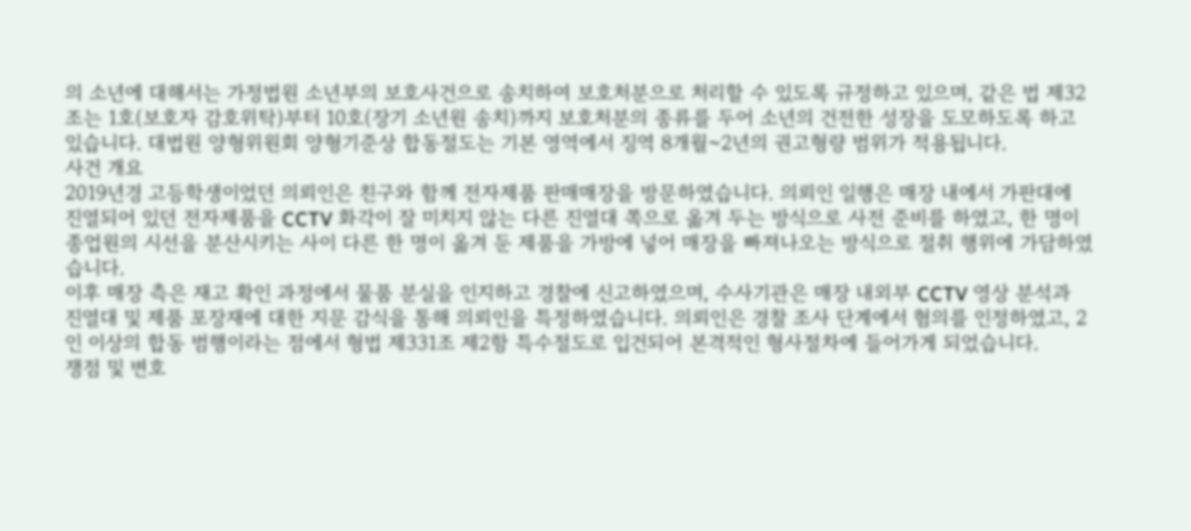의 소년에 대해서는 가정법원 소년부의 보호사건으로 송치하여 보호처분으로 처리할 수 있도록 규정하고 있으며, 같은 법 제32조는 1호(보호자 감호위탁)부터 10호(장기 소년원 송치)까지 보호처분의 종류를 두어 소년의 건전한 성장을 도모하도록 하고 있습니다. 대법원 양형위원회 양형기준상 합동절도는 기본 영역에서 징역 8개월~2년의 권고형량 범위가 적용됩니다.
사건 개요
2019년경 고등학생이었던 의뢰인은 친구와 함께 전자제품 판매매장을 방문하였습니다. 의뢰인 일행은 매장 내에서 가판대에 진열되어 있던 전자제품을 CCTV 화각이 잘 미치지 않는 다른 진열대 쪽으로 옮겨 두는 방식으로 사전 준비를 하였고, 한 명이 종업원의 시선을 분산시키는 사이 다른 한 명이 옮겨 둔 제품을 가방에 넣어 매장을 빠져나오는 방식으로 절취 행위에 가담하였습니다.
이후 매장 측은 재고 확인 과정에서 물품 분실을 인지하고 경찰에 신고하였으며, 수사기관은 매장 내외부 CCTV 영상 분석과 진열대 및 제품 포장재에 대한 지문 감식을 통해 의뢰인을 특정하였습니다. 의뢰인은 경찰 조사 단계에서 혐의를 인정하였고, 2인 이상의 합동 범행이라는 점에서 형법 제331조 제2항 특수절도로 입건되어 본격적인 형사절차에 들어가게 되었습니다.
쟁점 및 변호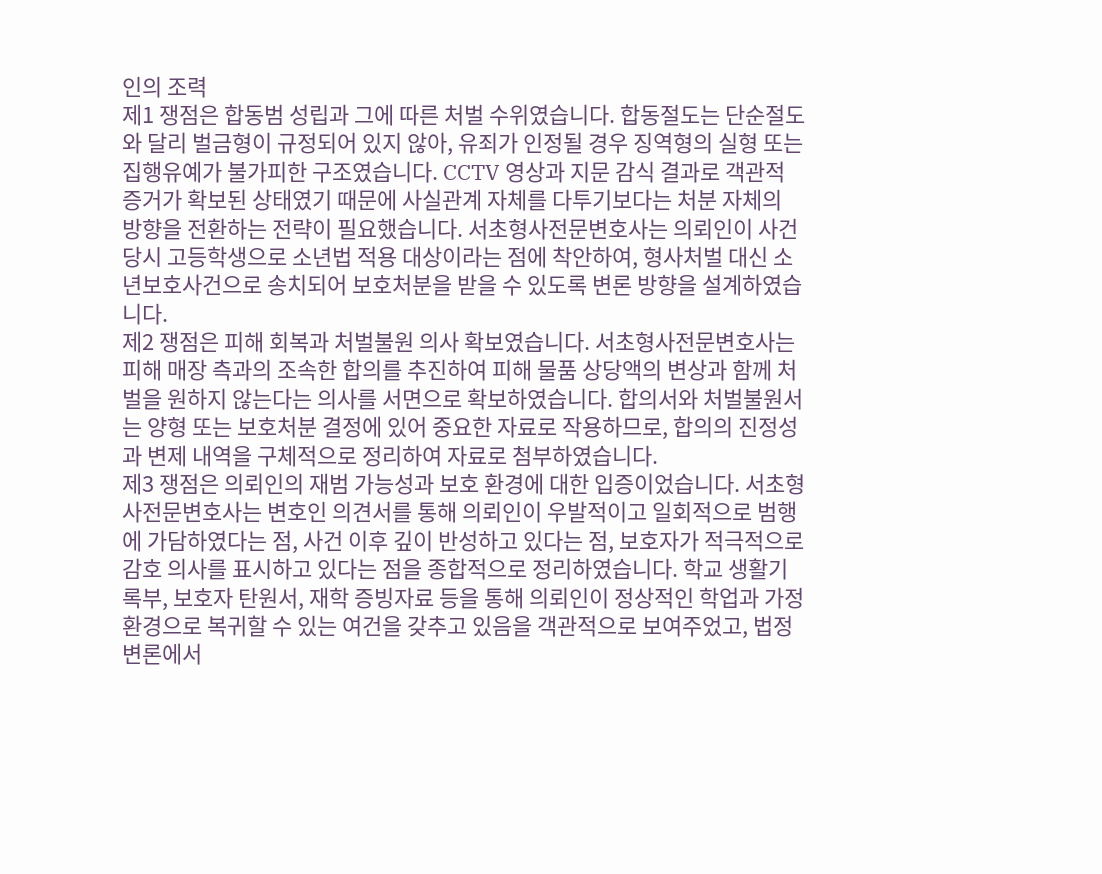인의 조력
제1 쟁점은 합동범 성립과 그에 따른 처벌 수위였습니다. 합동절도는 단순절도와 달리 벌금형이 규정되어 있지 않아, 유죄가 인정될 경우 징역형의 실형 또는 집행유예가 불가피한 구조였습니다. CCTV 영상과 지문 감식 결과로 객관적 증거가 확보된 상태였기 때문에 사실관계 자체를 다투기보다는 처분 자체의 방향을 전환하는 전략이 필요했습니다. 서초형사전문변호사는 의뢰인이 사건 당시 고등학생으로 소년법 적용 대상이라는 점에 착안하여, 형사처벌 대신 소년보호사건으로 송치되어 보호처분을 받을 수 있도록 변론 방향을 설계하였습니다.
제2 쟁점은 피해 회복과 처벌불원 의사 확보였습니다. 서초형사전문변호사는 피해 매장 측과의 조속한 합의를 추진하여 피해 물품 상당액의 변상과 함께 처벌을 원하지 않는다는 의사를 서면으로 확보하였습니다. 합의서와 처벌불원서는 양형 또는 보호처분 결정에 있어 중요한 자료로 작용하므로, 합의의 진정성과 변제 내역을 구체적으로 정리하여 자료로 첨부하였습니다.
제3 쟁점은 의뢰인의 재범 가능성과 보호 환경에 대한 입증이었습니다. 서초형사전문변호사는 변호인 의견서를 통해 의뢰인이 우발적이고 일회적으로 범행에 가담하였다는 점, 사건 이후 깊이 반성하고 있다는 점, 보호자가 적극적으로 감호 의사를 표시하고 있다는 점을 종합적으로 정리하였습니다. 학교 생활기록부, 보호자 탄원서, 재학 증빙자료 등을 통해 의뢰인이 정상적인 학업과 가정환경으로 복귀할 수 있는 여건을 갖추고 있음을 객관적으로 보여주었고, 법정 변론에서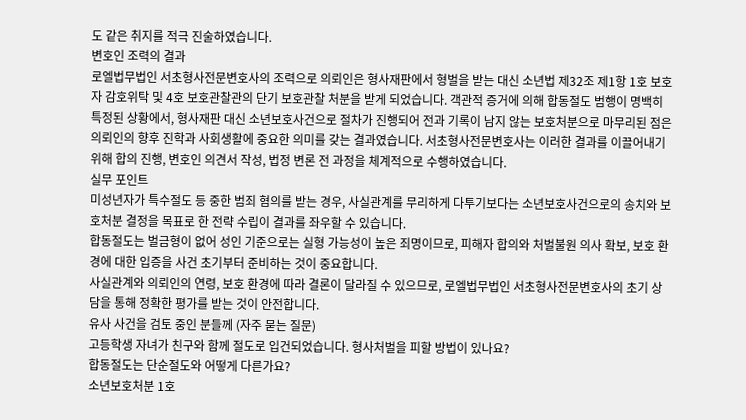도 같은 취지를 적극 진술하였습니다.
변호인 조력의 결과
로엘법무법인 서초형사전문변호사의 조력으로 의뢰인은 형사재판에서 형벌을 받는 대신 소년법 제32조 제1항 1호 보호자 감호위탁 및 4호 보호관찰관의 단기 보호관찰 처분을 받게 되었습니다. 객관적 증거에 의해 합동절도 범행이 명백히 특정된 상황에서, 형사재판 대신 소년보호사건으로 절차가 진행되어 전과 기록이 남지 않는 보호처분으로 마무리된 점은 의뢰인의 향후 진학과 사회생활에 중요한 의미를 갖는 결과였습니다. 서초형사전문변호사는 이러한 결과를 이끌어내기 위해 합의 진행, 변호인 의견서 작성, 법정 변론 전 과정을 체계적으로 수행하였습니다.
실무 포인트
미성년자가 특수절도 등 중한 범죄 혐의를 받는 경우, 사실관계를 무리하게 다투기보다는 소년보호사건으로의 송치와 보호처분 결정을 목표로 한 전략 수립이 결과를 좌우할 수 있습니다.
합동절도는 벌금형이 없어 성인 기준으로는 실형 가능성이 높은 죄명이므로, 피해자 합의와 처벌불원 의사 확보, 보호 환경에 대한 입증을 사건 초기부터 준비하는 것이 중요합니다.
사실관계와 의뢰인의 연령, 보호 환경에 따라 결론이 달라질 수 있으므로, 로엘법무법인 서초형사전문변호사의 초기 상담을 통해 정확한 평가를 받는 것이 안전합니다.
유사 사건을 검토 중인 분들께 (자주 묻는 질문)
고등학생 자녀가 친구와 함께 절도로 입건되었습니다. 형사처벌을 피할 방법이 있나요?
합동절도는 단순절도와 어떻게 다른가요?
소년보호처분 1호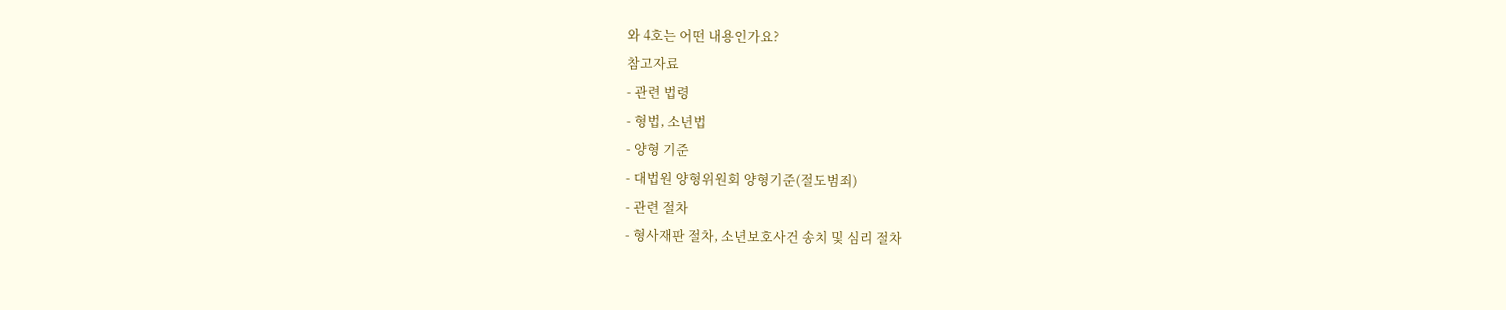와 4호는 어떤 내용인가요?
참고자료
- 관련 법령
- 형법, 소년법
- 양형 기준
- 대법원 양형위원회 양형기준(절도범죄)
- 관련 절차
- 형사재판 절차, 소년보호사건 송치 및 심리 절차